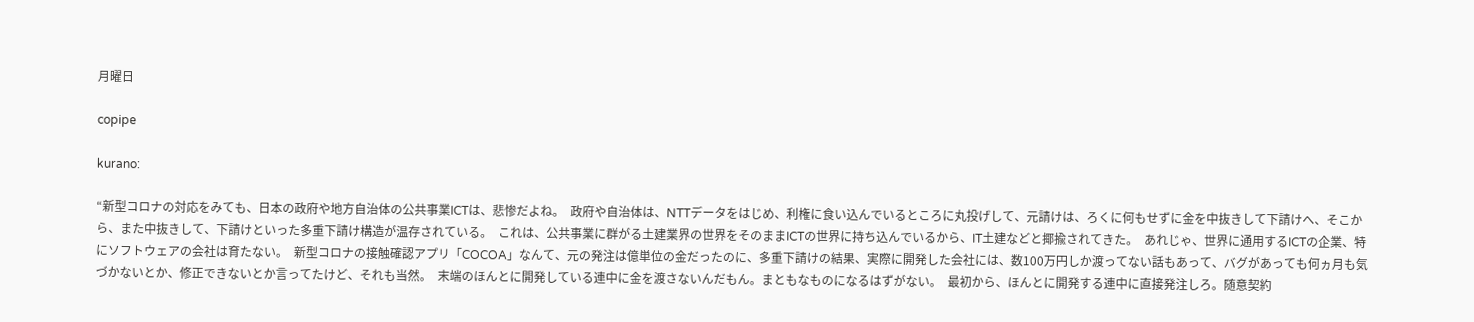月曜日

copipe

kurano:

“新型コロナの対応をみても、日本の政府や地方自治体の公共事業ICTは、悲惨だよね。  政府や自治体は、NTTデータをはじめ、利権に食い込んでいるところに丸投げして、元請けは、ろくに何もせずに金を中抜きして下請けへ、そこから、また中抜きして、下請けといった多重下請け構造が温存されている。  これは、公共事業に群がる土建業界の世界をそのままICTの世界に持ち込んでいるから、IT土建などと揶揄されてきた。  あれじゃ、世界に通用するICTの企業、特にソフトウェアの会社は育たない。  新型コロナの接触確認アプリ「COCOA」なんて、元の発注は億単位の金だったのに、多重下請けの結果、実際に開発した会社には、数100万円しか渡ってない話もあって、バグがあっても何ヵ月も気づかないとか、修正できないとか言ってたけど、それも当然。  末端のほんとに開発している連中に金を渡さないんだもん。まともなものになるはずがない。  最初から、ほんとに開発する連中に直接発注しろ。随意契約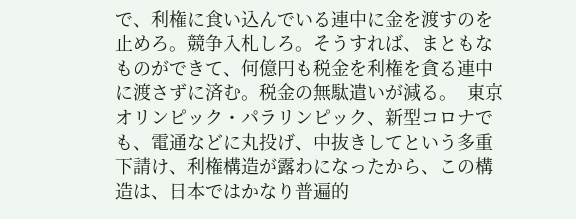で、利権に食い込んでいる連中に金を渡すのを止めろ。競争入札しろ。そうすれば、まともなものができて、何億円も税金を利権を貪る連中に渡さずに済む。税金の無駄遣いが減る。  東京オリンピック・パラリンピック、新型コロナでも、電通などに丸投げ、中抜きしてという多重下請け、利権構造が露わになったから、この構造は、日本ではかなり普遍的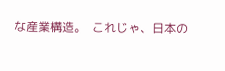な産業構造。  これじゃ、日本の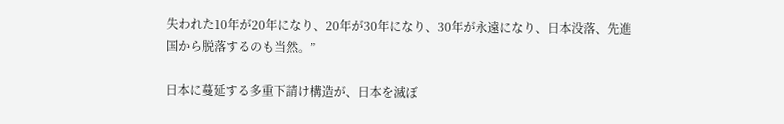失われた10年が20年になり、20年が30年になり、30年が永遠になり、日本没落、先進国から脱落するのも当然。”

日本に蔓延する多重下請け構造が、日本を滅ぼ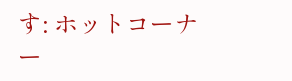す: ホットコーナー